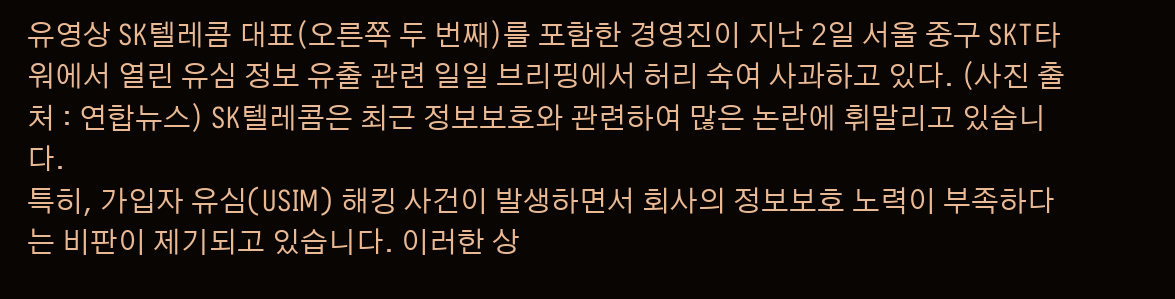유영상 SK텔레콤 대표(오른쪽 두 번째)를 포함한 경영진이 지난 2일 서울 중구 SKT타워에서 열린 유심 정보 유출 관련 일일 브리핑에서 허리 숙여 사과하고 있다. (사진 출처 : 연합뉴스) SK텔레콤은 최근 정보보호와 관련하여 많은 논란에 휘말리고 있습니다.
특히, 가입자 유심(USIM) 해킹 사건이 발생하면서 회사의 정보보호 노력이 부족하다는 비판이 제기되고 있습니다. 이러한 상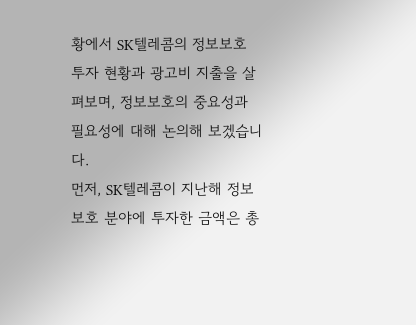황에서 SK텔레콤의 정보보호 투자 현황과 광고비 지출을 살펴보며, 정보보호의 중요성과 필요성에 대해 논의해 보겠습니다.
먼저, SK텔레콤이 지난해 정보보호 분야에 투자한 금액은 총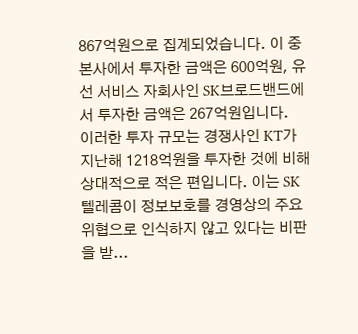867억원으로 집계되었습니다. 이 중 본사에서 투자한 금액은 600억원, 유선 서비스 자회사인 SK브로드밴드에서 투자한 금액은 267억원입니다.
이러한 투자 규모는 경쟁사인 KT가 지난해 1218억원을 투자한 것에 비해 상대적으로 적은 편입니다. 이는 SK텔레콤이 정보보호를 경영상의 주요 위협으로 인식하지 않고 있다는 비판을 받...